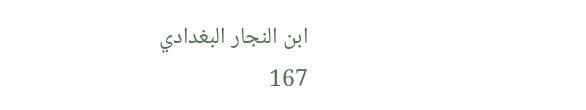ابن النجار البغدادي
167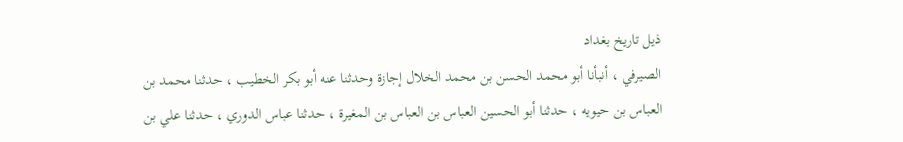ذيل تاريخ بغداد
الصيرفي ، أنبأنا أبو محمد الحسن بن محمد الخلال إجازة وحدثنا عنه أبو بكر الخطيب ، حدثنا محمد بن العباس بن حيويه ، حدثنا أبو الحسين العباس بن العباس بن المغيرة ، حدثنا عباس الدوري ، حدثنا علي بن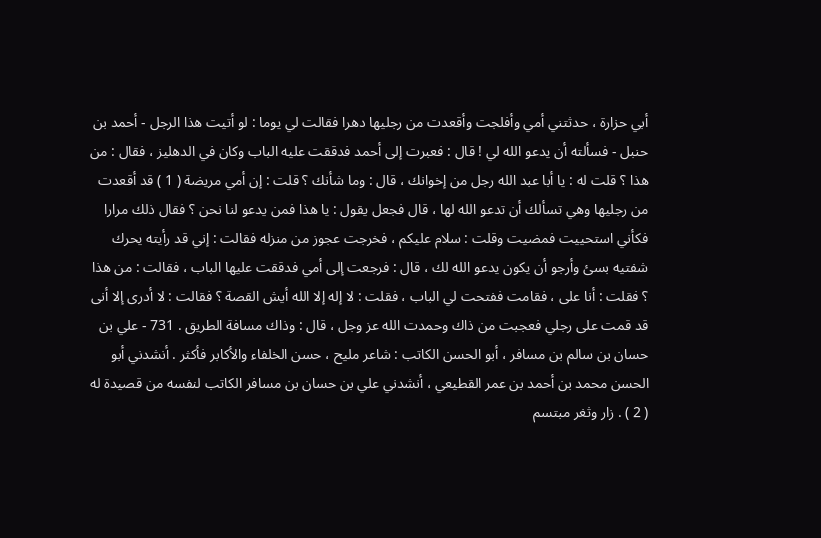أبي حزارة ، حدثتني أمي وأفلجت وأقعدت من رجليها دهرا فقالت لي يوما : لو أتيت هذا الرجل - أحمد بن حنبل - فسألته أن يدعو الله لي ! قال : فعبرت إلى أحمد فدققت عليه الباب وكان في الدهليز ، فقال : من هذا ؟ قلت له : يا أبا عبد الله رجل من إخوانك ، قال : وما شأنك ؟ قلت : إن أمي مريضة ( 1 ) قد أقعدت من رجليها وهي تسألك أن تدعو الله لها ، قال فجعل يقول : يا هذا فمن يدعو لنا نحن ؟ فقال ذلك مرارا فكأني استحييت فمضيت وقلت : سلام عليكم ، فخرجت عجوز من منزله فقالت : إني قد رأيته يحرك شفتيه بسئ وأرجو أن يكون يدعو الله لك ، قال : فرجعت إلى أمي فدققت عليها الباب ، فقالت : من هذا ؟ فقلت : أنا على ، فقامت ففتحت لي الباب ، فقلت : لا إله إلا الله أيش القصة ؟ فقالت : لا أدرى إلا أنى قد قمت على رجلي فعجبت من ذاك وحمدت الله عز وجل ، قال : وذاك مسافة الطريق . 731 - علي بن حسان بن سالم بن مسافر ، أبو الحسن الكاتب : شاعر مليح ، حسن الخلفاء والأكابر فأكثر . أنشدني أبو الحسن محمد بن أحمد بن عمر القطيعي ، أنشدني علي بن حسان بن مسافر الكاتب لنفسه من قصيدة له ( 2 ) . زار وثغر مبتسم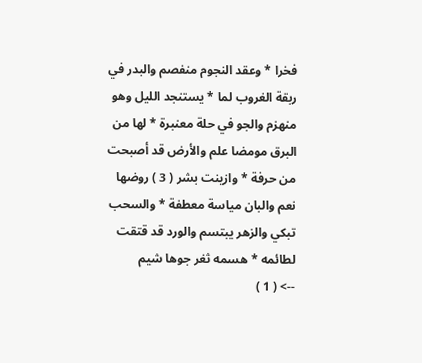فخرا * وعقد النجوم منفصم والبدر في ربقة الغروب لما * يستنجد الليل وهو منهزم والجو في حلة معنبرة * لها من البرق مومضا علم والأرض قد أصبحت من حرفة * وازينت بشر ( 3 ) روضها نعم والبان مياسة معطفة * والسحب تبكي والزهر يبتسم والورد قد قتقت لطائمه * هسمه ثغر جوها شيم
--> ( 1 )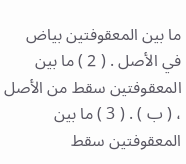ما بين المعقوفتين بياض في الأصل . ( 2 ) ما بين المعقوفتين سقط من الأصل ، ( ب ) . ( 3 ) ما بين المعقوفتين سقط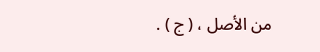من الأصل ، ( ج ) .